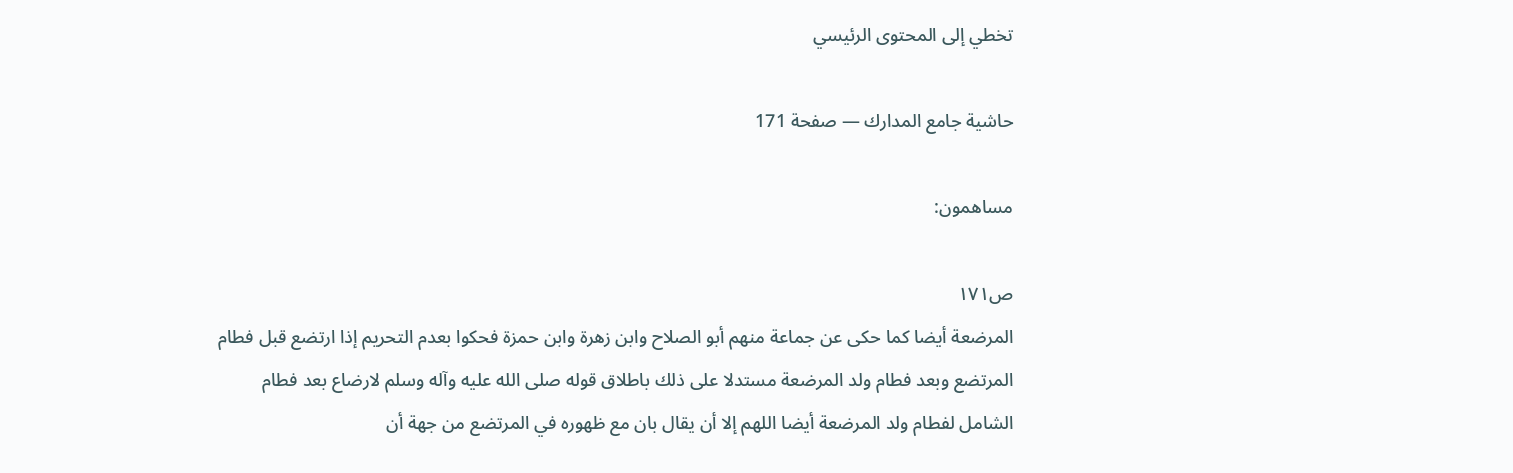تخطي إلى المحتوى الرئيسي

حاشية جامع المدارك — صفحة 171

مساهمون:

ص١٧١
المرضعة أيضا كما حكى عن جماعة منهم أبو الصلاح وابن زهرة وابن حمزة فحكوا بعدم التحريم إذا ارتضع قبل فطام المرتضع وبعد فطام ولد المرضعة مستدلا على ذلك باطلاق قوله صلى الله عليه وآله وسلم لارضاع بعد فطام الشامل لفطام ولد المرضعة أيضا اللهم إلا أن يقال بان مع ظهوره في المرتضع من جهة أن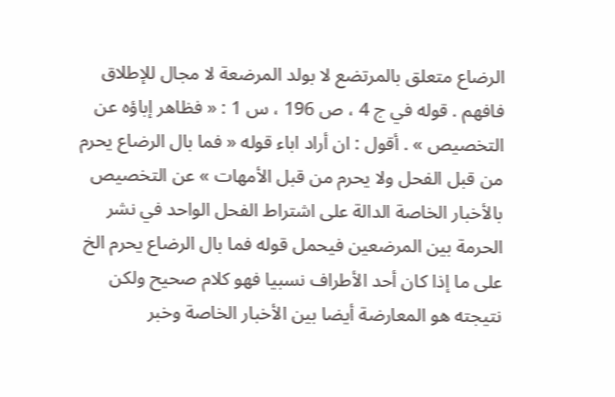الرضاع متعلق بالمرتضع لا بولد المرضعة لا مجال للإطلاق فافهم . قوله في ج 4 ، ص 196 ، س 1 : « فظاهر إباؤه عن التخصيص » . أقول : ان أراد اباء قوله « فما بال الرضاع يحرم من قبل الفحل ولا يحرم من قبل الأمهات » عن التخصيص بالأخبار الخاصة الدالة على اشتراط الفحل الواحد في نشر الحرمة بين المرضعين فيحمل قوله فما بال الرضاع يحرم الخ على ما إذا كان أحد الأطراف نسبيا فهو كلام صحيح ولكن نتيجته هو المعارضة أيضا بين الأخبار الخاصة وخبر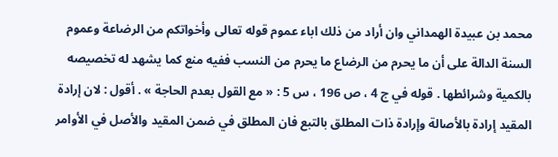محمد بن عبيدة الهمداني وان أراد من ذلك اباء عموم قوله تعالى وأخواتكم من الرضاعة وعموم السنة الدالة على أن ما يحرم من الرضاع ما يحرم من النسب ففيه منع كما يشهد له تخصيصه بالكمية وشرائطها . قوله في ج 4 ، ص 196 ، س 5 : « مع القول بعدم الحاجة » . أقول : لان إرادة المقيد إرادة بالأصالة وإرادة ذات المطلق بالتبع فان المطلق في ضمن المقيد والأصل في الأوامر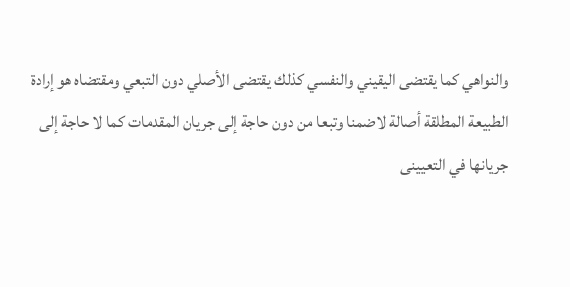والنواهي كما يقتضى اليقيني والنفسي كذلك يقتضى الأصلي دون التبعي ومقتضاه هو إرادة الطبيعة المطلقة أصالة لاضمنا وتبعا من دون حاجة إلى جريان المقدمات كما لا حاجة إلى جريانها في التعيينى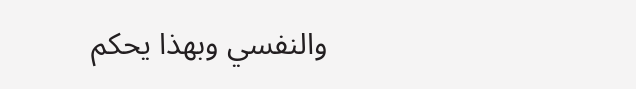والنفسي وبهذا يحكم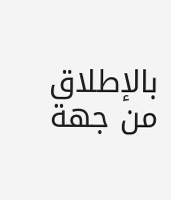بالإطلاق من جهة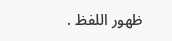ظهور اللفظ .